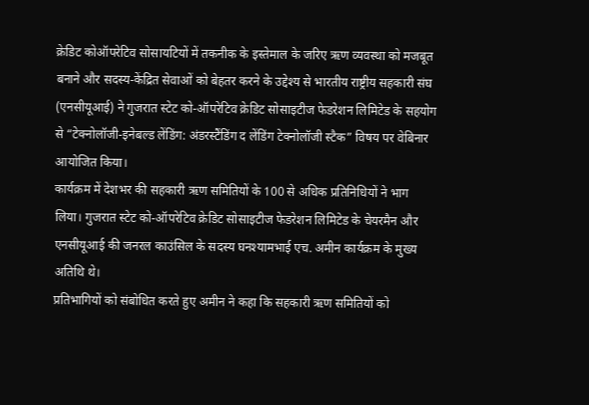क्रेडिट कोऑपरेटिव सोसायटियों में तकनीक के इस्तेमाल के जरिए ऋण व्यवस्था को मजबूत बनाने और सदस्य-केंद्रित सेवाओं को बेहतर करने के उद्देश्य से भारतीय राष्ट्रीय सहकारी संघ (एनसीयूआई) ने गुजरात स्टेट को-ऑपरेटिव क्रेडिट सोसाइटीज फेडरेशन लिमिटेड के सहयोग से “टेक्नोलॉजी-इनेबल्ड लेंडिंग: अंडरस्टैंडिंग द लेंडिंग टेक्नोलॉजी स्टैक” विषय पर वेबिनार आयोजित किया।
कार्यक्रम में देशभर की सहकारी ऋण समितियों के 100 से अधिक प्रतिनिधियों ने भाग लिया। गुजरात स्टेट को-ऑपरेटिव क्रेडिट सोसाइटीज फेडरेशन लिमिटेड के चेयरमैन और एनसीयूआई की जनरल काउंसिल के सदस्य घनश्यामभाई एच. अमीन कार्यक्रम के मुख्य अतिथि थे।
प्रतिभागियों को संबोधित करते हुए अमीन ने कहा कि सहकारी ऋण समितियों को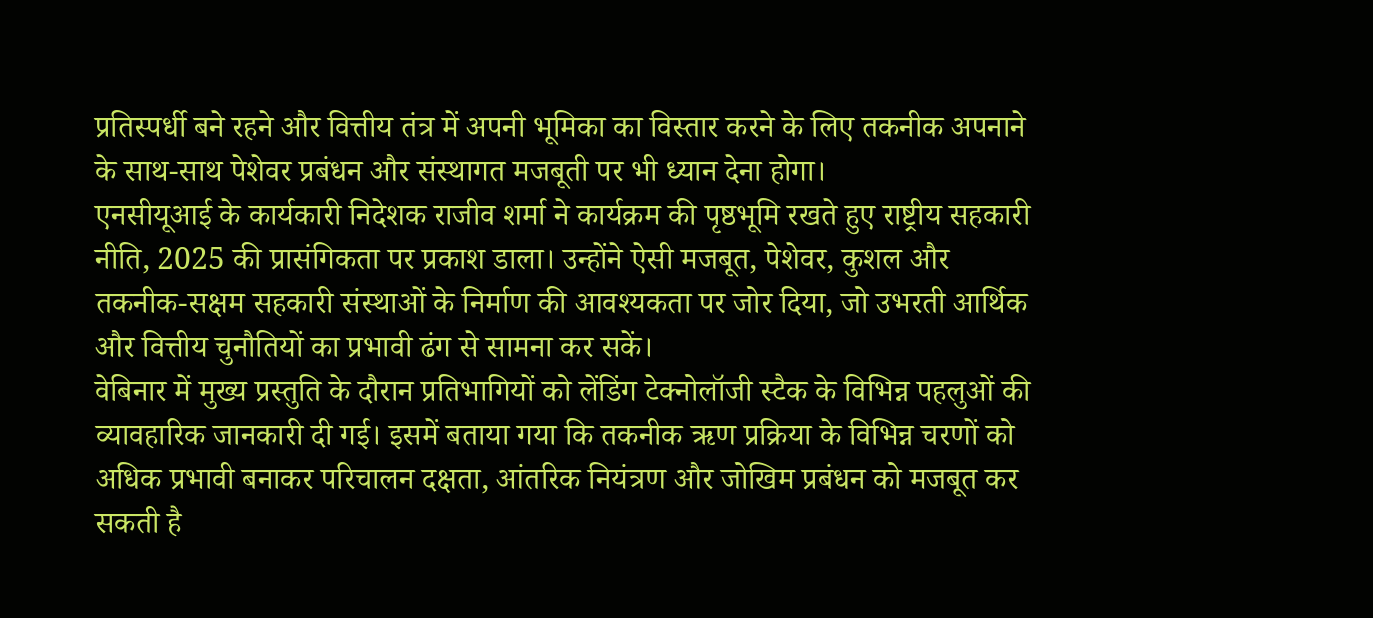प्रतिस्पर्धी बने रहने और वित्तीय तंत्र में अपनी भूमिका का विस्तार करने के लिए तकनीक अपनाने के साथ-साथ पेशेवर प्रबंधन और संस्थागत मजबूती पर भी ध्यान देना होगा।
एनसीयूआई के कार्यकारी निदेशक राजीव शर्मा ने कार्यक्रम की पृष्ठभूमि रखते हुए राष्ट्रीय सहकारी नीति, 2025 की प्रासंगिकता पर प्रकाश डाला। उन्होंने ऐसी मजबूत, पेशेवर, कुशल और तकनीक-सक्षम सहकारी संस्थाओं के निर्माण की आवश्यकता पर जोर दिया, जो उभरती आर्थिक और वित्तीय चुनौतियों का प्रभावी ढंग से सामना कर सकें।
वेबिनार में मुख्य प्रस्तुति के दौरान प्रतिभागियों को लेंडिंग टेक्नोलॉजी स्टैक के विभिन्न पहलुओं की व्यावहारिक जानकारी दी गई। इसमें बताया गया कि तकनीक ऋण प्रक्रिया के विभिन्न चरणों को अधिक प्रभावी बनाकर परिचालन दक्षता, आंतरिक नियंत्रण और जोखिम प्रबंधन को मजबूत कर सकती है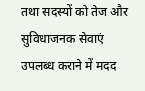तथा सदस्यों को तेज और सुविधाजनक सेवाएं उपलब्ध कराने में मदद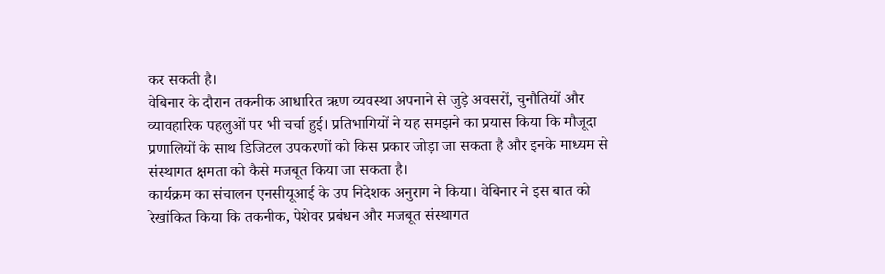कर सकती है।
वेबिनार के दौरान तकनीक आधारित ऋण व्यवस्था अपनाने से जुड़े अवसरों, चुनौतियों और व्यावहारिक पहलुओं पर भी चर्चा हुई। प्रतिभागियों ने यह समझने का प्रयास किया कि मौजूदा प्रणालियों के साथ डिजिटल उपकरणों को किस प्रकार जोड़ा जा सकता है और इनके माध्यम से संस्थागत क्षमता को कैसे मजबूत किया जा सकता है।
कार्यक्रम का संचालन एनसीयूआई के उप निदेशक अनुराग ने किया। वेबिनार ने इस बात को रेखांकित किया कि तकनीक, पेशेवर प्रबंधन और मजबूत संस्थागत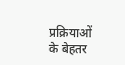प्रक्रियाओं के बेहतर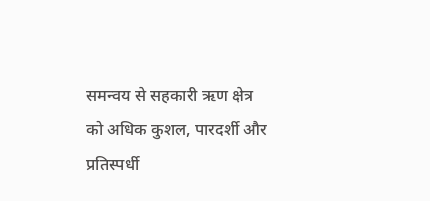समन्वय से सहकारी ऋण क्षेत्र को अधिक कुशल, पारदर्शी और प्रतिस्पर्धी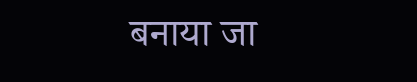बनाया जा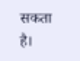सकता है।